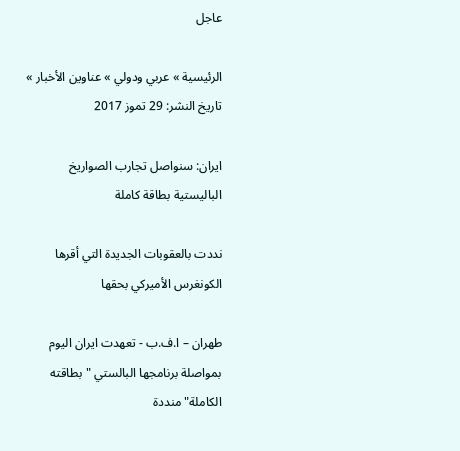عاجل

الرئيسية » عربي ودولي » عناوين الأخبار »
تاريخ النشر: 29 تموز 2017

ايران: سنواصل تجارب الصواريخ الباليستية بطاقة كاملة

نددت بالعقوبات الجديدة التي أقرها الكونغرس الأميركي بحقها

طهران – ا.ف.ب - تعهدت ايران اليوم بمواصلة برنامجها البالستي "بطاقته الكاملة" منددة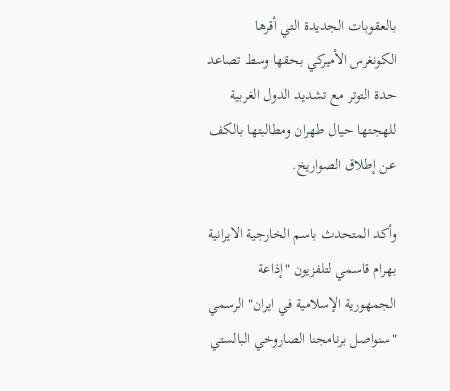بالعقوبات الجديدة التي أقرها الكونغرس الأميركي بحقها وسط تصاعد حدة التوتر مع تشديد الدول الغربية للهجتها حيال طهران ومطالبتها بالكف عن إطلاق الصواريخ.

وأكد المتحدث باسم الخارجية الايرانية بهرام قاسمي لتلفزيون "إذاعة الجمهورية الإسلامية في ايران" الرسمي "سنواصل برنامجنا الصاروخي البالستي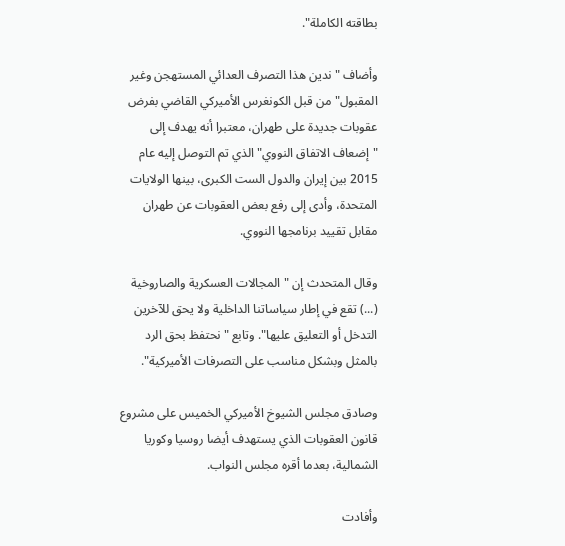بطاقته الكاملة".

وأضاف "ندين هذا التصرف العدائي المستهجن وغير المقبول" من قبل الكونغرس الأميركي القاضي بفرض عقوبات جديدة على طهران، معتبرا أنه يهدف إلى "إضعاف الاتفاق النووي" الذي تم التوصل إليه عام 2015 بين إيران والدول الست الكبرى، بينها الولايات المتحدة، وأدى إلى رفع بعض العقوبات عن طهران مقابل تقييد برنامجها النووي.

وقال المتحدث إن "المجالات العسكرية والصاروخية (...) تقع في إطار سياساتنا الداخلية ولا يحق للآخرين التدخل أو التعليق عليها". وتابع "نحتفظ بحق الرد بالمثل وبشكل مناسب على التصرفات الأميركية".

وصادق مجلس الشيوخ الأميركي الخميس على مشروع قانون العقوبات الذي يستهدف أيضا روسيا وكوريا الشمالية، بعدما أقره مجلس النواب.

وأفادت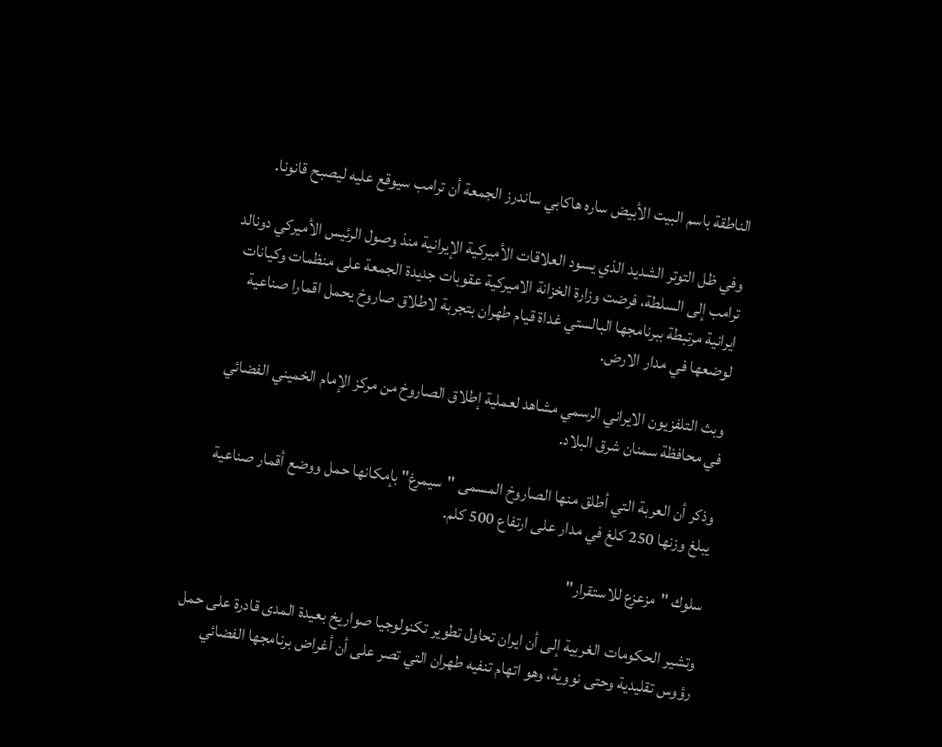الناطقة باسم البيت الأبيض ساره هاكابي ساندرز الجمعة أن ترامب سيوقع عليه ليصبح قانونا.

وفي ظل التوتر الشديد الذي يسود العلاقات الأميركية الإيرانية منذ وصول الرئيس الأميركي دونالد ترامب إلى السلطة، فرضت وزارة الخزانة الاميركية عقوبات جديدة الجمعة على منظمات وكيانات ايرانية مرتبطة ببرنامجها البالستي غداة قيام طهران بتجربة لاطلاق صاروخ يحمل اقمارا صناعية لوضعها في مدار الارض.

وبث التلفزيون الايراني الرسمي مشاهد لعملية إطلاق الصاروخ من مركز الإمام الخميني الفضائي في محافظة سمنان شرق البلاد.

وذكر أن العربة التي أطلق منها الصاروخ المسمى "سيمرغ" بإمكانها حمل ووضع أقمار صناعية يبلغ وزنها 250 كلغ في مدار على ارتفاع 500 كلم.

سلوك "مزعزع للاستقرار"

وتشير الحكومات الغربية إلى أن ايران تحاول تطوير تكنولوجيا صواريخ بعيدة المدى قادرة على حمل رؤوس تقليدية وحتى نووية، وهو اتهام تنفيه طهران التي تصر على أن أغراض برنامجها الفضائي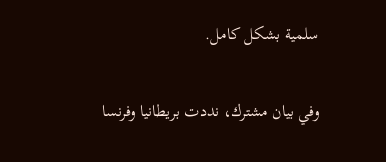سلمية بشكل كامل.

وفي بيان مشترك، نددت بريطانيا وفرنسا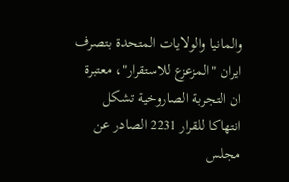والمانيا والولايات المتحدة بتصرف ايران "المزعزع للاستقرار"، معتبرة ان التجربة الصاروخية تشكل انتهاكا للقرار 2231 الصادر عن مجلس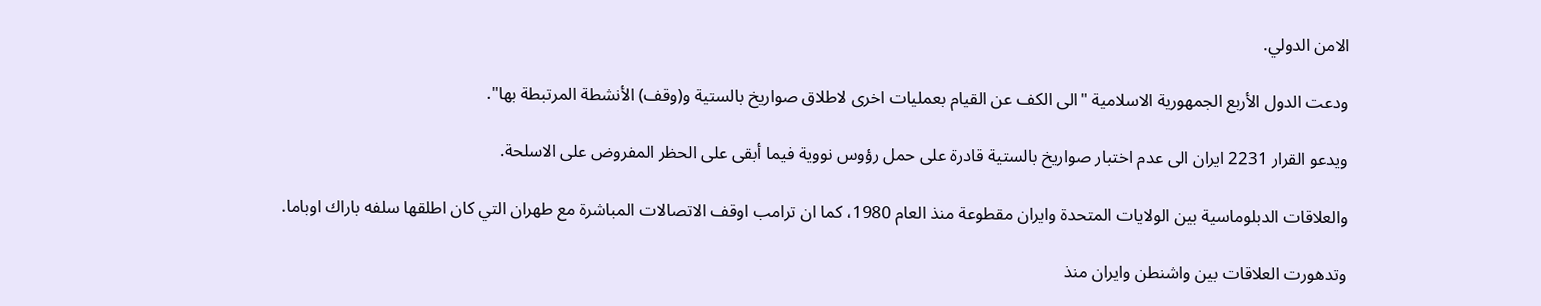الامن الدولي.

ودعت الدول الأربع الجمهورية الاسلامية "الى الكف عن القيام بعمليات اخرى لاطلاق صواريخ بالستية و(وقف) الأنشطة المرتبطة بها".

ويدعو القرار 2231 ايران الى عدم اختبار صواريخ بالستية قادرة على حمل رؤوس نووية فيما أبقى على الحظر المفروض على الاسلحة.

والعلاقات الدبلوماسية بين الولايات المتحدة وايران مقطوعة منذ العام 1980، كما ان ترامب اوقف الاتصالات المباشرة مع طهران التي كان اطلقها سلفه باراك اوباما.

وتدهورت العلاقات بين واشنطن وايران منذ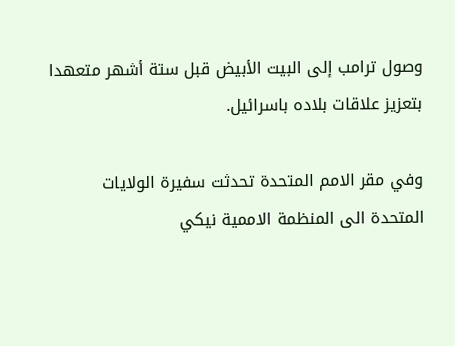وصول ترامب إلى البيت الأبيض قبل ستة أشهر متعهدا بتعزيز علاقات بلاده باسرائيل.

وفي مقر الامم المتحدة تحدثت سفيرة الولايات المتحدة الى المنظمة الاممية نيكي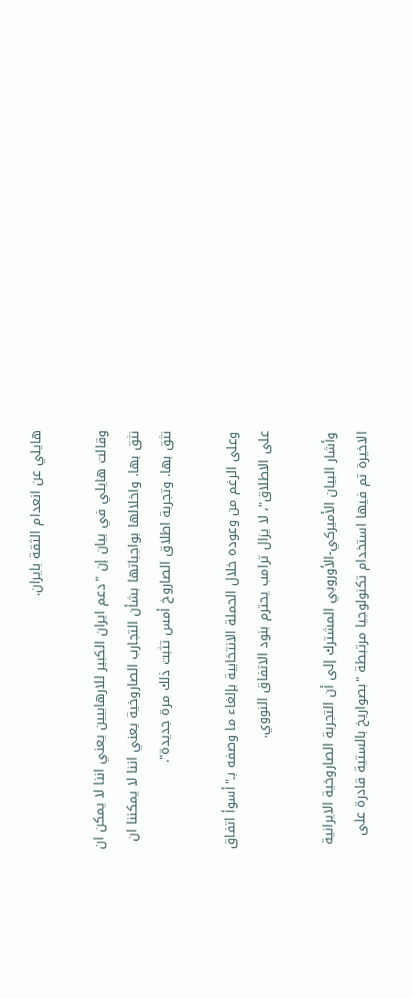هايلي عن انعدام الثقة بايران.

وقالت هايلي في بيان إن "دعم ايران الكبير للارهابيين يعني اننا لا يمكن ان نثق بها. واخلالها بواجباتها بشأن التجارب الصاروخية يعني اننا لا يمكننا ان نثق بها. وتجربة اطلاق الصاروخ أمس تثبت ذلك مرة جديدة".

وعلى الرغم من وعوده خلال الحملة الانتخابية بإلغاء ما وصفه بـ"أسوأ اتفاق على الاطلاق"، لا يزال ترامب يحترم بنود الاتفاق النووي.

وأشار البيان الأميركي-الأوروبي المشترك إلى أن التجربة الصاروخية الايرانية الاخيرة تم فيها استخدام تكنولوجيا مرتبطة "بصواريخ بالستية قادرة على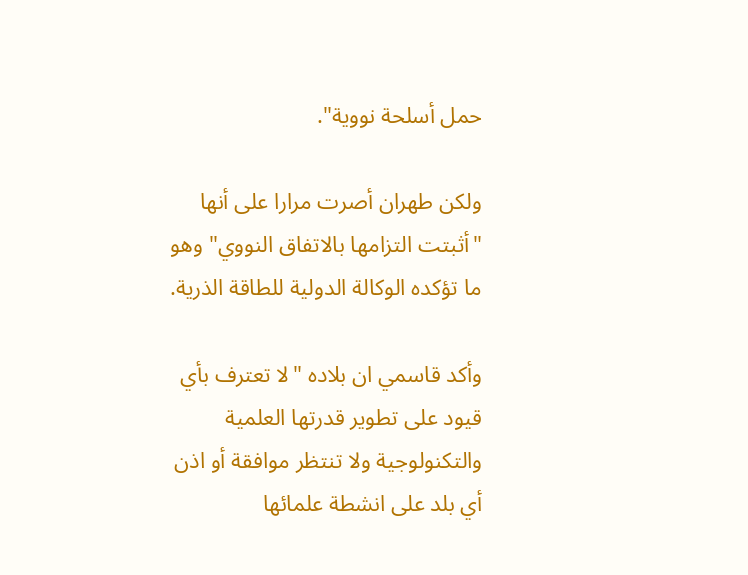حمل أسلحة نووية".

ولكن طهران أصرت مرارا على أنها "أثبتت التزامها بالاتفاق النووي" وهو ما تؤكده الوكالة الدولية للطاقة الذرية.

وأكد قاسمي ان بلاده "لا تعترف بأي قيود على تطوير قدرتها العلمية والتكنولوجية ولا تنتظر موافقة أو اذن أي بلد على انشطة علمائها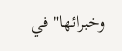وخبرائها" في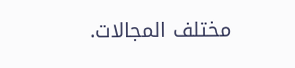مختلف المجالات.